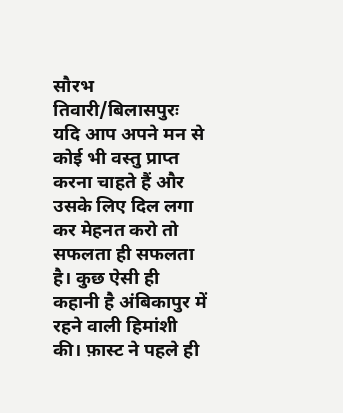सौरभ तिवारी/बिलासपुरः यदि आप अपने मन से कोई भी वस्तु प्राप्त करना चाहते हैं और उसके लिए दिल लगा कर मेहनत करो तो सफलता ही सफलता है। कुछ ऐसी ही कहानी है अंबिकापुर में रहने वाली हिमांशी की। फ़ास्ट ने पहले ही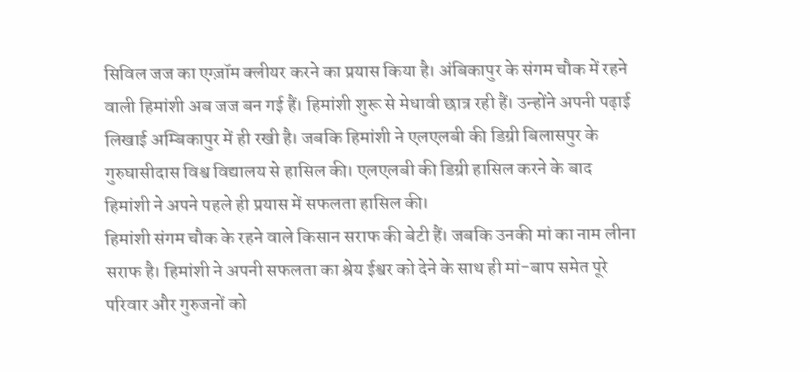सिविल जज का एग्ज़ॉम क्लीयर करने का प्रयास किया है। अंबिकापुर के संगम चौक में रहने वाली हिमांशी अब जज बन गई हैं। हिमांशी शुरू से मेधावी छात्र रही हैं। उन्होंने अपनी पढ़ाई लिखाई अम्बिकापुर में ही रखी है। जबकि हिमांशी ने एलएलबी की डिग्री बिलासपुर के गुरुघासीदास विश्व विद्यालय से हासिल की। एलएलबी की डिग्री हासिल करने के बाद हिमांशी ने अपने पहले ही प्रयास में सफलता हासिल की।
हिमांशी संगम चौक के रहने वाले किसान सराफ की बेटी हैं। जबकि उनकी मां का नाम लीना सराफ है। हिमांशी ने अपनी सफलता का श्रेय ईश्वर को देने के साथ ही मां-बाप समेत पूरे परिवार और गुरुजनों को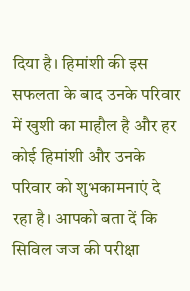दिया है। हिमांशी की इस सफलता के बाद उनके परिवार में खुशी का माहौल है और हर कोई हिमांशी और उनके परिवार को शुभकामनाएं दे रहा है। आपको बता दें कि सिविल जज की परीक्षा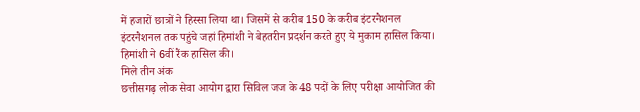में हजारों छात्रों ने हिस्सा लिया था। जिसमें से करीब 150 के करीब इंटरनैशनल इंटरनैशनल तक पहुंचे जहां हिमांशी ने बेहतरीन प्रदर्शन करते हुए ये मुकाम हासिल किया। हिमांशी ने 6वीं रैंक हासिल की।
मिले तीन अंक
छत्तीसगढ़ लोक सेवा आयोग द्वारा सिविल जज के 48 पदों के लिए परीक्षा आयोजित की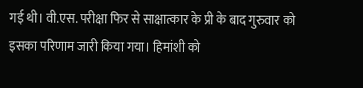गई थी। वी.एस. परीक्षा फिर से साक्षात्कार के प्री के बाद गुरुवार को इसका परिणाम जारी किया गया। हिमांशी को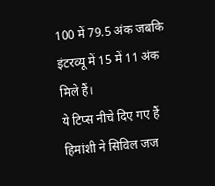100 में 79.5 अंक जबकि इंटरव्यू में 15 में 11 अंक मिले हैं।
ये टिप्स नीचे दिए गए हैं
हिमांशी ने सिविल जज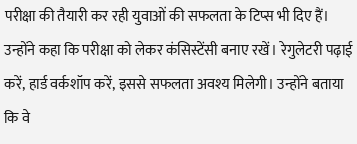परीक्षा की तैयारी कर रही युवाओं की सफलता के टिप्स भी दिए हैं। उन्होंने कहा कि परीक्षा को लेकर कंसिस्टेंसी बनाए रखें। रेगुलेटरी पढ़ाई करें, हार्ड वर्कशॉप करें, इससे सफलता अवश्य मिलेगी। उन्होंने बताया कि वे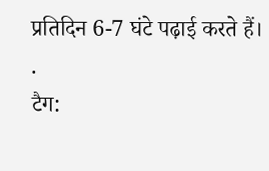प्रतिदिन 6-7 घंटे पढ़ाई करते हैं।
.
टैग: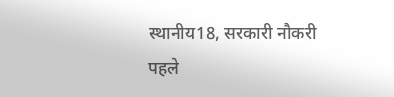स्थानीय18, सरकारी नौकरी
पहले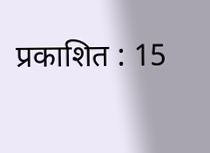प्रकाशित : 15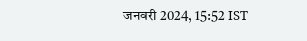जनवरी 2024, 15:52 IST